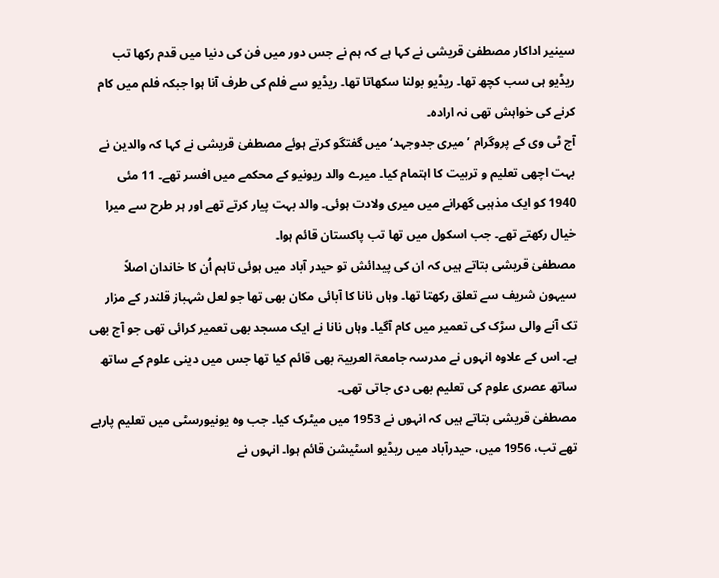سینیر اداکار مصطفیٰ قریشی نے کہا ہے کہ ہم نے جس دور میں فن کی دنیا میں قدم رکھا تب ریڈیو ہی سب کچھ تھا۔ ریڈیو بولنا سکھاتا تھا۔ ریڈیو سے فلم کی طرف آنا ہوا جبکہ فلم میں کام کرنے کی خواہش تھی نہ ارادہ۔
آج ٹی وی کے پروگرام ’میری جدوجہد‘ میں گفتگو کرتے ہوئے مصطفیٰ قریشی نے کہا کہ والدین نے بہت اچھی تعلیم و تربیت کا اہتمام کیا۔ میرے والد ریونیو کے محکمے میں افسر تھے۔ 11 مئی 1940 کو ایک مذہبی گھرانے میں میری ولادت ہوئی۔ والد بہت پیار کرتے تھے اور ہر طرح سے میرا خیال رکھتے تھے۔ جب اسکول میں تھا تب پاکستان قائم ہوا۔
مصطفیٰ قریشی بتاتے ہیں کہ ان کی پیدائش تو حیدر آباد میں ہوئی تاہم اُن کا خاندان اصلاً سیہون شریف سے تعلق رکھتا تھا۔ وہاں نانا کا آبائی مکان بھی تھا جو لعل شہباز قلندر کے مزار تک آنے والی سڑک کی تعمیر میں کام آگیا۔ وہاں نانا نے ایک مسجد بھی تعمیر کرائی تھی جو آج بھی ہے۔ اس کے علاوہ انہوں نے مدرسہ جامعۃ العربیۃ بھی قائم کیا تھا جس میں دینی علوم کے ساتھ ساتھ عصری علوم کی تعلیم بھی دی جاتی تھی۔
مصطفیٰ قریشی بتاتے ہیں کہ انہوں نے 1953 میں میٹرک کیا۔ جب وہ یونیورسٹی میں تعلیم پارہے تھے تب، 1956 میں، حیدرآباد میں ریڈیو اسٹیشن قائم ہوا۔ انہوں نے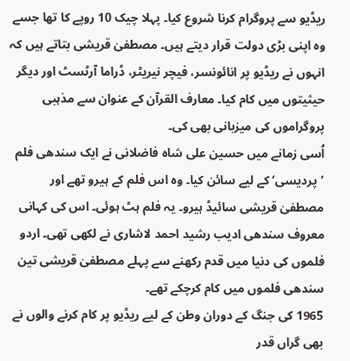ریڈیو سے پروگرام کرنا شروع کیا۔ پہلا چیک 10 روپے کا تھا جسے وہ اپنی بڑی دولت قرار دیتے ہیں۔ مصطفیٰ قریشی بتاتے ہیں کہ انہوں نے ریڈیو پر انائونسر، فیچر نیریٹر، ڈراما آرٹسٹ اور دیگر حیثیتوں میں کام کیا۔ معارف القرآن کے عنوان سے مذہبی پروگراموں کی میزبانی بھی کی۔
اُسی زمانے میں حسین علی شاہ فاضلانی نے ایک سندھی فلم ’پردیسی‘ کے لیے سائن کیا۔ وہ اس فلم کے ہیرو تھے اور مصطفیٰ قریشی سائیڈ ہیرو۔ یہ فلم ہٹ ہوئی۔ اس کی کہانی معروف سندھی ادیب رشید احمد لاشاری نے لکھی تھی۔ اردو فلموں کی دنیا میں قدم رکھنے سے پہلے مصطفیٰ قریشی تین سندھی فلموں میں کام کرچکے تھے۔
1965 کی جنگ کے دوران وطن کے لیے ریڈیو پر کام کرنے والوں نے بھی گراں قدر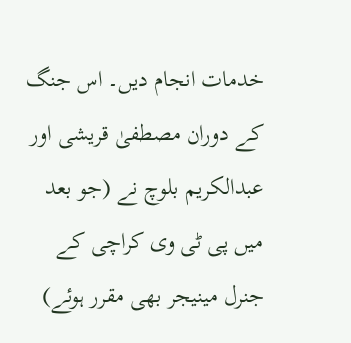خدمات انجام دیں۔ اس جنگ کے دوران مصطفیٰ قریشی اور عبدالکریم بلوچ نے (جو بعد میں پی ٹی وی کراچی کے جنرل مینیجر بھی مقرر ہوئے)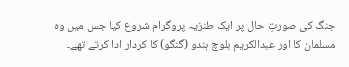جنگ کی صورتِ حال پر ایک طنزیہ پروگرام شروع کیا جس میں وہ مسلمان کا اور عبدالکریم بلوچ ہندو (گنگو) کا کردار ادا کرتے تھے۔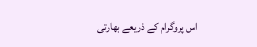اس پروگرام کے ذریعے بھارتی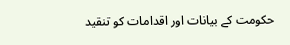حکومت کے بیانات اور اقدامات کو تنقید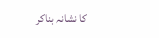کا نشانہ بناکر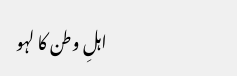اہلِ وطن کا لہو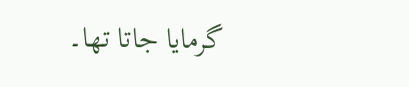گرمایا جاتا تھا۔